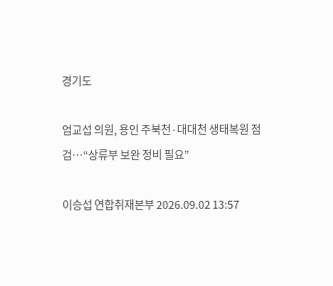경기도

엄교섭 의원, 용인 주북천·대대천 생태복원 점검…“상류부 보완 정비 필요”

이승섭 연합취재본부 2026.09.02 13:57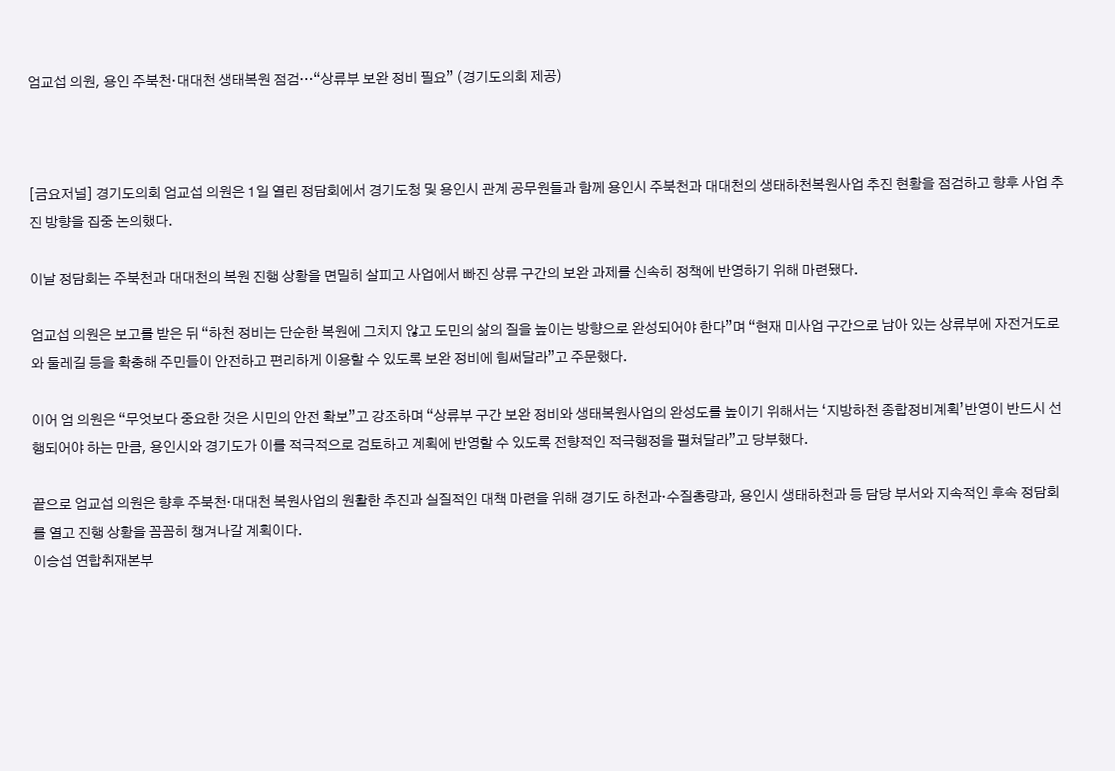엄교섭 의원, 용인 주북천·대대천 생태복원 점검…“상류부 보완 정비 필요” (경기도의회 제공)



[금요저널] 경기도의회 엄교섭 의원은 1일 열린 정담회에서 경기도청 및 용인시 관계 공무원들과 함께 용인시 주북천과 대대천의 생태하천복원사업 추진 현황을 점검하고 향후 사업 추진 방향을 집중 논의했다.

이날 정담회는 주북천과 대대천의 복원 진행 상황을 면밀히 살피고 사업에서 빠진 상류 구간의 보완 과제를 신속히 정책에 반영하기 위해 마련됐다.

엄교섭 의원은 보고를 받은 뒤 “하천 정비는 단순한 복원에 그치지 않고 도민의 삶의 질을 높이는 방향으로 완성되어야 한다”며 “현재 미사업 구간으로 남아 있는 상류부에 자전거도로와 둘레길 등을 확충해 주민들이 안전하고 편리하게 이용할 수 있도록 보완 정비에 힘써달라”고 주문했다.

이어 엄 의원은 “무엇보다 중요한 것은 시민의 안전 확보”고 강조하며 “상류부 구간 보완 정비와 생태복원사업의 완성도를 높이기 위해서는 ‘지방하천 종합정비계획’반영이 반드시 선행되어야 하는 만큼, 용인시와 경기도가 이를 적극적으로 검토하고 계획에 반영할 수 있도록 전향적인 적극행정을 펼쳐달라”고 당부했다.

끝으로 엄교섭 의원은 향후 주북천·대대천 복원사업의 원활한 추진과 실질적인 대책 마련을 위해 경기도 하천과·수질총량과, 용인시 생태하천과 등 담당 부서와 지속적인 후속 정담회를 열고 진행 상황을 꼼꼼히 챙겨나갈 계획이다.
이승섭 연합취재본부